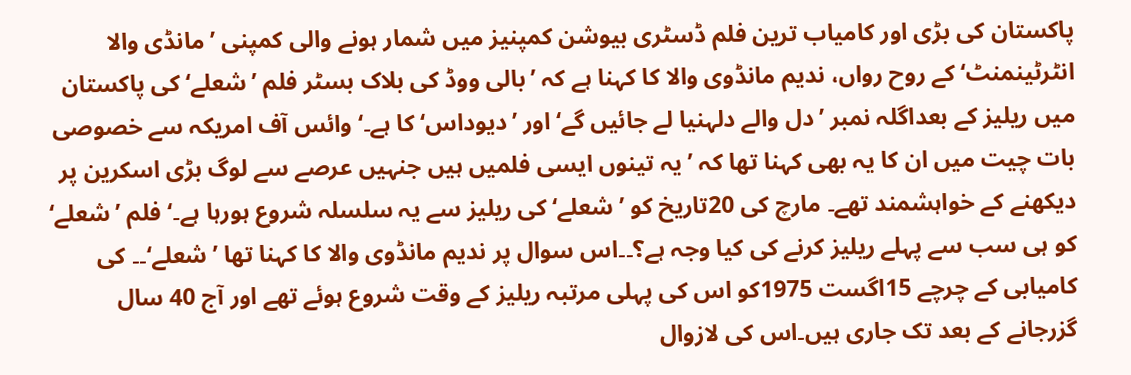پاکستان کی بڑی اور کامیاب ترین فلم ڈسٹری بیوشن کمپنیز میں شمار ہونے والی کمپنی ’مانڈی والا انٹرٹینمنٹ‘ کے روح رواں، ندیم مانڈوی والا کا کہنا ہے کہ ’بالی ووڈ کی بلاک بسٹر فلم ’شعلے‘ کی پاکستان میں ریلیز کے بعداگلہ نمبر ’دل والے دلہنیا لے جائیں گے‘ اور ’دیوداس‘ کا ہے۔‘وائس آف امریکہ سے خصوصی بات چیت میں ان کا یہ بھی کہنا تھا کہ ’یہ تینوں ایسی فلمیں ہیں جنہیں عرصے سے لوگ بڑی اسکرین پر دیکھنے کے خواہشمند تھے۔ مارچ کی 20تاریخ کو ’شعلے‘کی ریلیز سے یہ سلسلہ شروع ہورہا ہے۔‘فلم ’شعلے‘ کو ہی سب سے پہلے ریلیز کرنے کی کیا وجہ ہے؟۔۔اس سوال پر ندیم مانڈوی والا کا کہنا تھا ’شعلے‘۔۔ کی کامیابی کے چرچے 15اگست 1975کو اس کی پہلی مرتبہ ریلیز کے وقت شروع ہوئے تھے اور آج 40 سال گزرجانے کے بعد تک جاری ہیں۔اس کی لازوال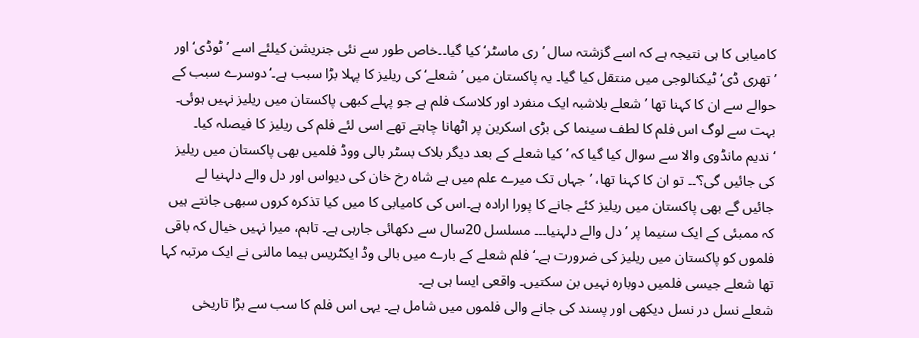کامیابی کا ہی نتیجہ ہے کہ اسے گزشتہ سال ’ری ماسٹر‘ کیا گیا۔۔خاص طور سے نئی جنریشن کیلئے اسے ’ٹوڈی‘ اور ’تھری ڈی‘ ٹیکنالوجی میں منتقل کیا گیا۔ یہ پاکستان میں ’شعلے‘ کی ریلیز کا پہلا بڑا سبب ہے۔‘دوسرے سبب کے حوالے سے ان کا کہنا تھا ’شعلے بلاشبہ ایک منفرد اور کلاسک فلم ہے جو پہلے کبھی پاکستان میں ریلیز نہیں ہوئی۔ بہت سے لوگ اس فلم کا لطف سینما کی بڑی اسکرین پر اٹھانا چاہتے تھے اسی لئے فلم کی ریلیز کا فیصلہ کیا۔
‘ندیم مانڈوی والا سے سوال کیا گیا کہ ’کیا شعلے کے بعد دیگر بلاک بسٹر بالی ووڈ فلمیں بھی پاکستان میں ریلیز کی جائیں گی؟‘۔۔ تو ان کا کہنا تھا، ’جہاں تک میرے علم میں ہے شاہ رخ خان کی دیواس اور دل والے دلہنیا لے جائیں گے بھی پاکستان میں ریلیز کئے جانے کا پورا ارادہ ہے۔اس کی کامیابی کا میں کیا تذکرہ کروں سبھی جانتے ہیں کہ ممبئی کے ایک سنیما پر ’ دل والے دلہنیا۔۔۔ مسلسل 20سال سے دکھائی جارہی ہے۔ تاہم، میرا نہیں خیال کہ باقی فلموں کو پاکستان میں ریلیز کی ضرورت ہے۔‘فلم شعلے کے بارے میں بالی وڈ ایکٹریس ہیما مالنی نے ایک مرتبہ کہا تھا شعلے جیسی فلمیں دوبارہ نہیں بن سکتیں۔ واقعی ایسا ہی ہے۔
شعلے نسل در نسل دیکھی اور پسند کی جانے والی فلموں میں شامل ہے۔ یہی اس فلم کا سب سے بڑا تاریخی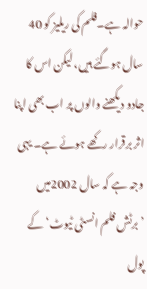حوالہ ہے۔فلم کی ریلیز کو 40 سال ہوگئے ہیں، لیکن اس کا جادو دیکھنے والوں پر اب بھی اپنا اثر برقرار رکھے ہوئے ہے۔ یہی وجہ ہے کہ سال 2002میں ’برٹش فلم انسٹی ٹیوٹ‘ کے پول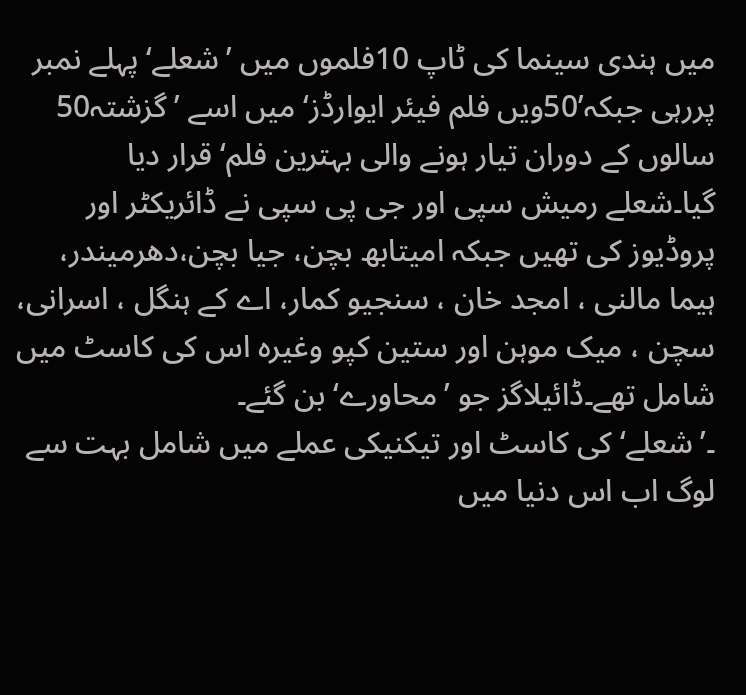میں ہندی سینما کی ٹاپ 10فلموں میں ’شعلے‘ پہلے نمبر پررہی جبکہ’50ویں فلم فیئر ایوارڈز‘ میں اسے ’گزشتہ50 سالوں کے دوران تیار ہونے والی بہترین فلم‘ قرار دیا گیا۔شعلے رمیش سپی اور جی پی سپی نے ڈائریکٹر اور پروڈیوز کی تھیں جبکہ امیتابھ بچن، جیا بچن،دھرمیندر، ہیما مالنی ، امجد خان ، سنجیو کمار، اے کے ہنگل ، اسرانی، سچن ، میک موہن اور ستین کپو وغیرہ اس کی کاسٹ میں شامل تھے۔ڈائیلاگز جو ’محاورے‘ بن گئے۔
۔’شعلے‘ کی کاسٹ اور تیکنیکی عملے میں شامل بہت سے لوگ اب اس دنیا میں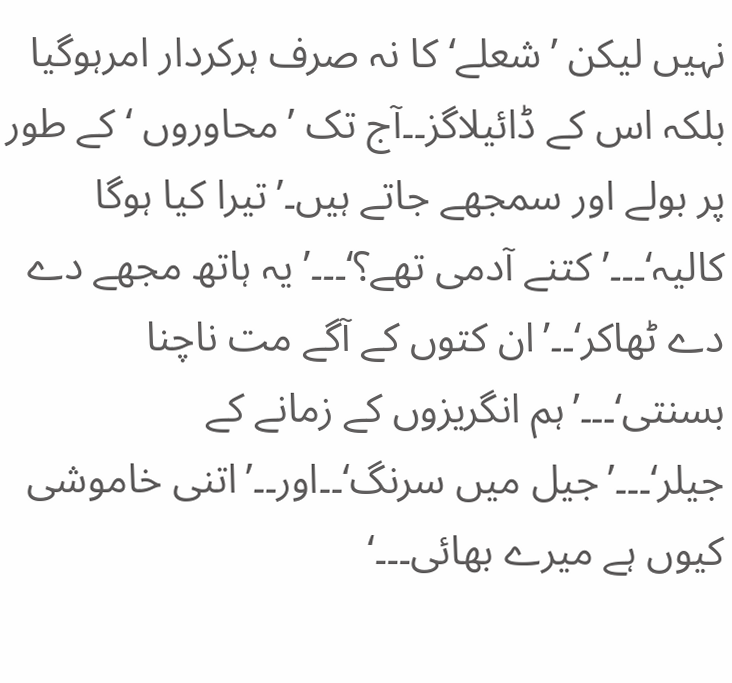نہیں لیکن ’شعلے‘ کا نہ صرف ہرکردار امرہوگیا بلکہ اس کے ڈائیلاگز۔۔آج تک ’محاوروں ‘ کے طور پر بولے اور سمجھے جاتے ہیں۔’تیرا کیا ہوگا کالیہ‘۔۔۔’کتنے آدمی تھے؟‘۔۔۔’ یہ ہاتھ مجھے دے دے ٹھاکر‘۔۔’ان کتوں کے آگے مت ناچنا بسنتی‘۔۔۔’ہم انگریزوں کے زمانے کے جیلر‘۔۔۔’جیل میں سرنگ‘۔۔اور۔۔’اتنی خاموشی کیوں ہے میرے بھائی۔۔۔‘